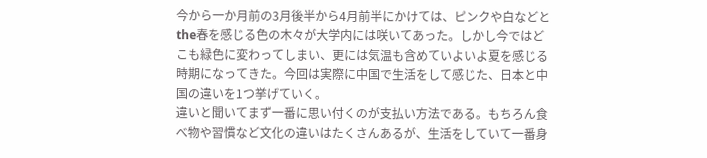今から一か月前の3月後半から4月前半にかけては、ピンクや白などとthe春を感じる色の木々が大学内には咲いてあった。しかし今ではどこも緑色に変わってしまい、更には気温も含めていよいよ夏を感じる時期になってきた。今回は実際に中国で生活をして感じた、日本と中国の違いを1つ挙げていく。
違いと聞いてまず一番に思い付くのが支払い方法である。もちろん食べ物や習慣など文化の違いはたくさんあるが、生活をしていて一番身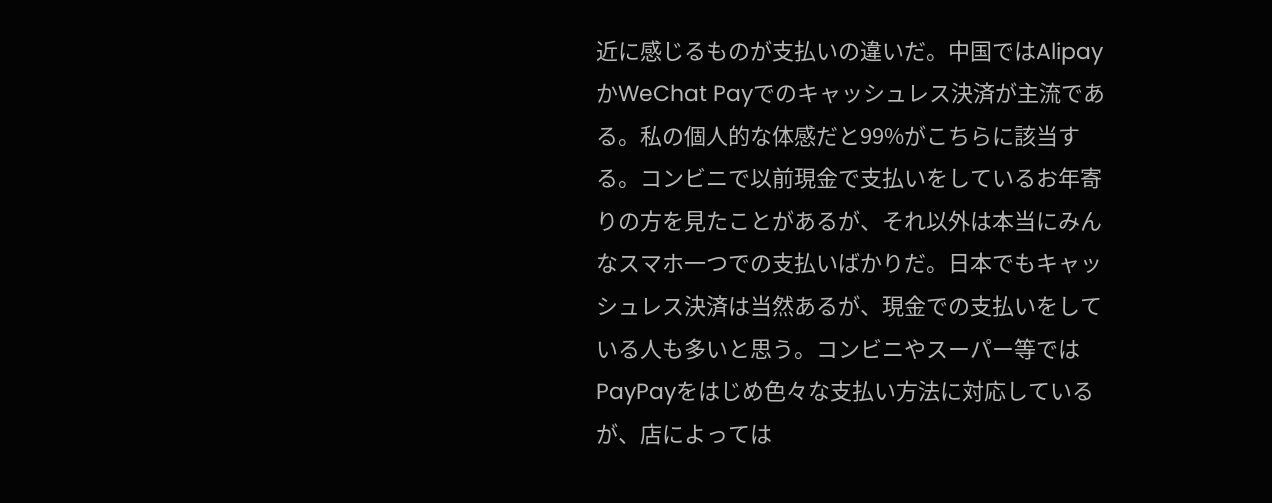近に感じるものが支払いの違いだ。中国ではAlipayかWeChat Payでのキャッシュレス決済が主流である。私の個人的な体感だと99%がこちらに該当する。コンビニで以前現金で支払いをしているお年寄りの方を見たことがあるが、それ以外は本当にみんなスマホ一つでの支払いばかりだ。日本でもキャッシュレス決済は当然あるが、現金での支払いをしている人も多いと思う。コンビニやスーパー等ではPayPayをはじめ色々な支払い方法に対応しているが、店によっては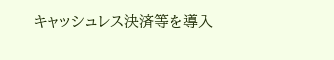キャッシュレス決済等を導入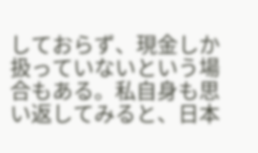しておらず、現金しか扱っていないという場合もある。私自身も思い返してみると、日本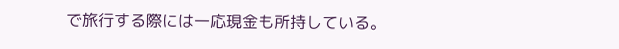で旅行する際には一応現金も所持している。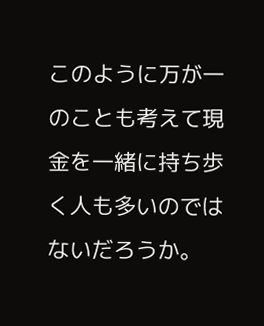このように万が一のことも考えて現金を一緒に持ち歩く人も多いのではないだろうか。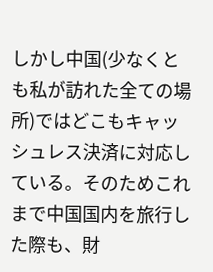しかし中国(少なくとも私が訪れた全ての場所)ではどこもキャッシュレス決済に対応している。そのためこれまで中国国内を旅行した際も、財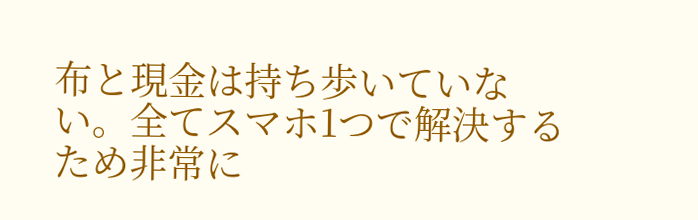布と現金は持ち歩いていない。全てスマホ1つで解決するため非常に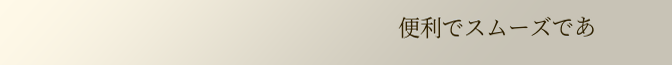便利でスムーズであ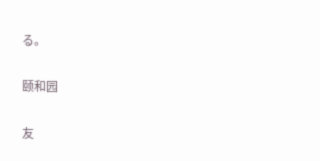る。

颐和园

友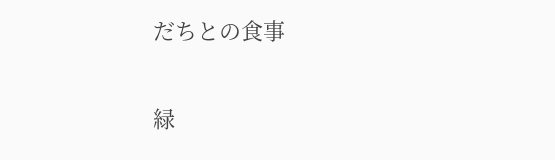だちとの食事

緑